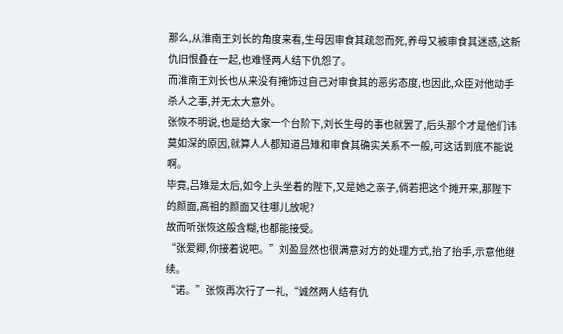那么,从淮南王刘长的角度来看,生母因审食其疏忽而死,养母又被审食其迷惑,这新仇旧恨叠在一起,也难怪两人结下仇怨了。
而淮南王刘长也从来没有掩饰过自己对审食其的恶劣态度,也因此,众臣对他动手杀人之事,并无太大意外。
张恢不明说,也是给大家一个台阶下,刘长生母的事也就罢了,后头那个才是他们讳莫如深的原因,就算人人都知道吕雉和审食其确实关系不一般,可这话到底不能说啊。
毕竟,吕雉是太后,如今上头坐着的陛下,又是她之亲子,倘若把这个摊开来,那陛下的颜面,高祖的颜面又往哪儿放呢?
故而听张恢这般含糊,也都能接受。
“张爱卿,你接着说吧。”刘盈显然也很满意对方的处理方式,抬了抬手,示意他继续。
“诺。”张恢再次行了一礼,“诚然两人结有仇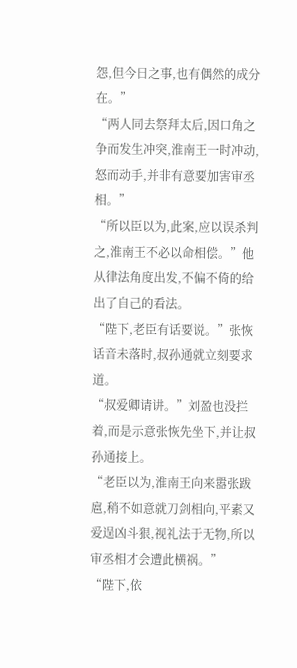怨,但今日之事,也有偶然的成分在。”
“两人同去祭拜太后,因口角之争而发生冲突,淮南王一时冲动,怒而动手,并非有意要加害审丞相。”
“所以臣以为,此案,应以误杀判之,淮南王不必以命相偿。”他从律法角度出发,不偏不倚的给出了自己的看法。
“陛下,老臣有话要说。”张恢话音未落时,叔孙通就立刻要求道。
“叔爱卿请讲。”刘盈也没拦着,而是示意张恢先坐下,并让叔孙通接上。
“老臣以为,淮南王向来嚣张跋扈,稍不如意就刀剑相向,平素又爱逞凶斗狠,视礼法于无物,所以审丞相才会遭此横祸。”
“陛下,依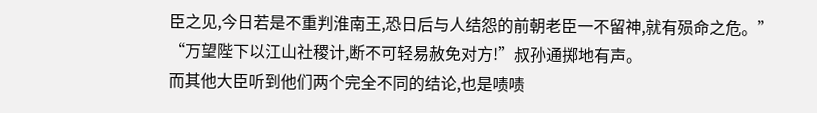臣之见,今日若是不重判淮南王,恐日后与人结怨的前朝老臣一不留神,就有殒命之危。”
“万望陛下以江山社稷计,断不可轻易赦免对方!”叔孙通掷地有声。
而其他大臣听到他们两个完全不同的结论,也是啧啧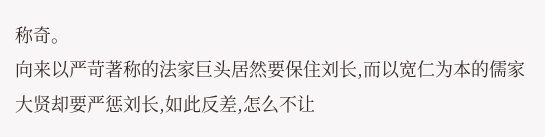称奇。
向来以严苛著称的法家巨头居然要保住刘长,而以宽仁为本的儒家大贤却要严惩刘长,如此反差,怎么不让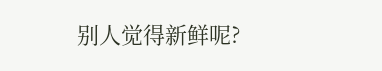别人觉得新鲜呢?